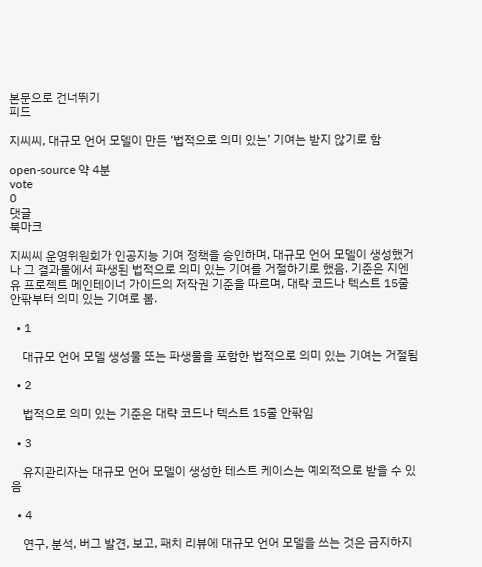본문으로 건너뛰기
피드

지씨씨, 대규모 언어 모델이 만든 ‘법적으로 의미 있는’ 기여는 받지 않기로 함

open-source 약 4분
vote
0
댓글
북마크

지씨씨 운영위원회가 인공지능 기여 정책을 승인하며, 대규모 언어 모델이 생성했거나 그 결과물에서 파생된 법적으로 의미 있는 기여를 거절하기로 했음. 기준은 지엔유 프로젝트 메인테이너 가이드의 저작권 기준을 따르며, 대략 코드나 텍스트 15줄 안팎부터 의미 있는 기여로 봄.

  • 1

    대규모 언어 모델 생성물 또는 파생물을 포함한 법적으로 의미 있는 기여는 거절됨

  • 2

    법적으로 의미 있는 기준은 대략 코드나 텍스트 15줄 안팎임

  • 3

    유지관리자는 대규모 언어 모델이 생성한 테스트 케이스는 예외적으로 받을 수 있음

  • 4

    연구, 분석, 버그 발견, 보고, 패치 리뷰에 대규모 언어 모델을 쓰는 것은 금지하지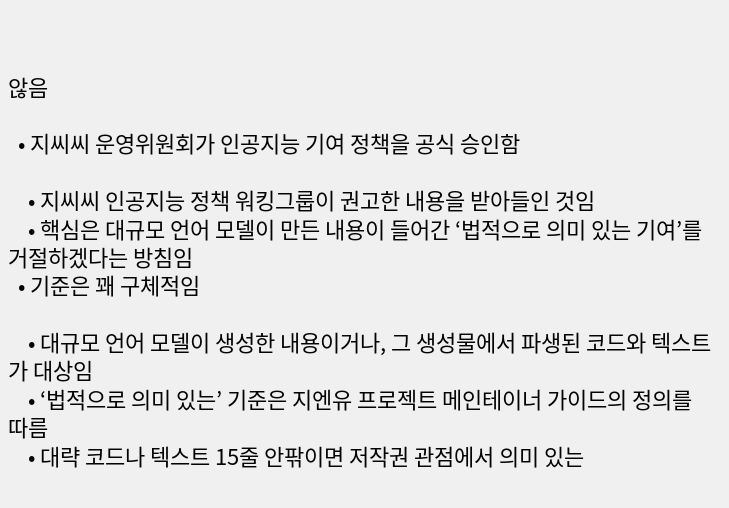않음

  • 지씨씨 운영위원회가 인공지능 기여 정책을 공식 승인함

    • 지씨씨 인공지능 정책 워킹그룹이 권고한 내용을 받아들인 것임
    • 핵심은 대규모 언어 모델이 만든 내용이 들어간 ‘법적으로 의미 있는 기여’를 거절하겠다는 방침임
  • 기준은 꽤 구체적임

    • 대규모 언어 모델이 생성한 내용이거나, 그 생성물에서 파생된 코드와 텍스트가 대상임
    • ‘법적으로 의미 있는’ 기준은 지엔유 프로젝트 메인테이너 가이드의 정의를 따름
    • 대략 코드나 텍스트 15줄 안팎이면 저작권 관점에서 의미 있는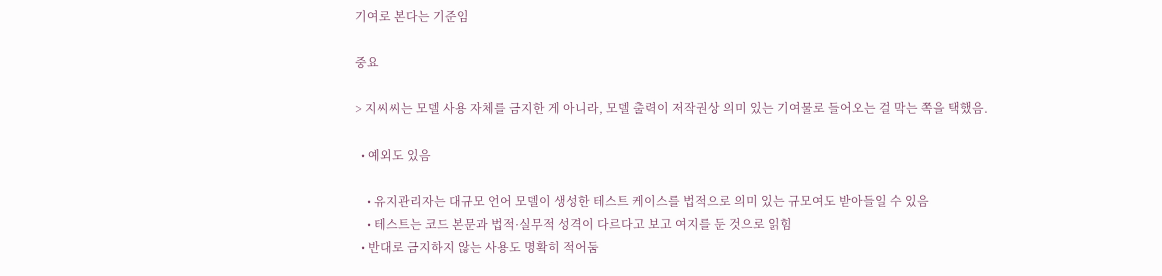기여로 본다는 기준임

중요

> 지씨씨는 모델 사용 자체를 금지한 게 아니라, 모델 출력이 저작권상 의미 있는 기여물로 들어오는 걸 막는 쪽을 택했음.

  • 예외도 있음

    • 유지관리자는 대규모 언어 모델이 생성한 테스트 케이스를 법적으로 의미 있는 규모여도 받아들일 수 있음
    • 테스트는 코드 본문과 법적·실무적 성격이 다르다고 보고 여지를 둔 것으로 읽힘
  • 반대로 금지하지 않는 사용도 명확히 적어둠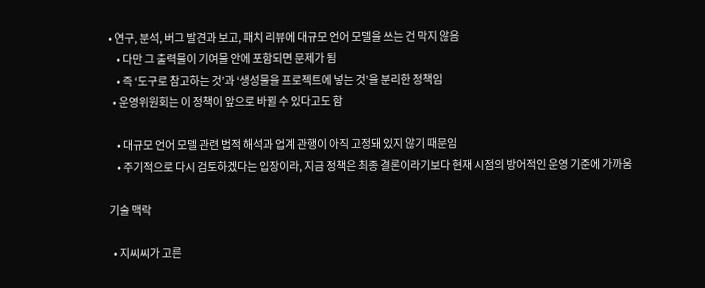• 연구, 분석, 버그 발견과 보고, 패치 리뷰에 대규모 언어 모델을 쓰는 건 막지 않음
    • 다만 그 출력물이 기여물 안에 포함되면 문제가 됨
    • 즉 ‘도구로 참고하는 것’과 ‘생성물을 프로젝트에 넣는 것’을 분리한 정책임
  • 운영위원회는 이 정책이 앞으로 바뀔 수 있다고도 함

    • 대규모 언어 모델 관련 법적 해석과 업계 관행이 아직 고정돼 있지 않기 때문임
    • 주기적으로 다시 검토하겠다는 입장이라, 지금 정책은 최종 결론이라기보다 현재 시점의 방어적인 운영 기준에 가까움

기술 맥락

  • 지씨씨가 고른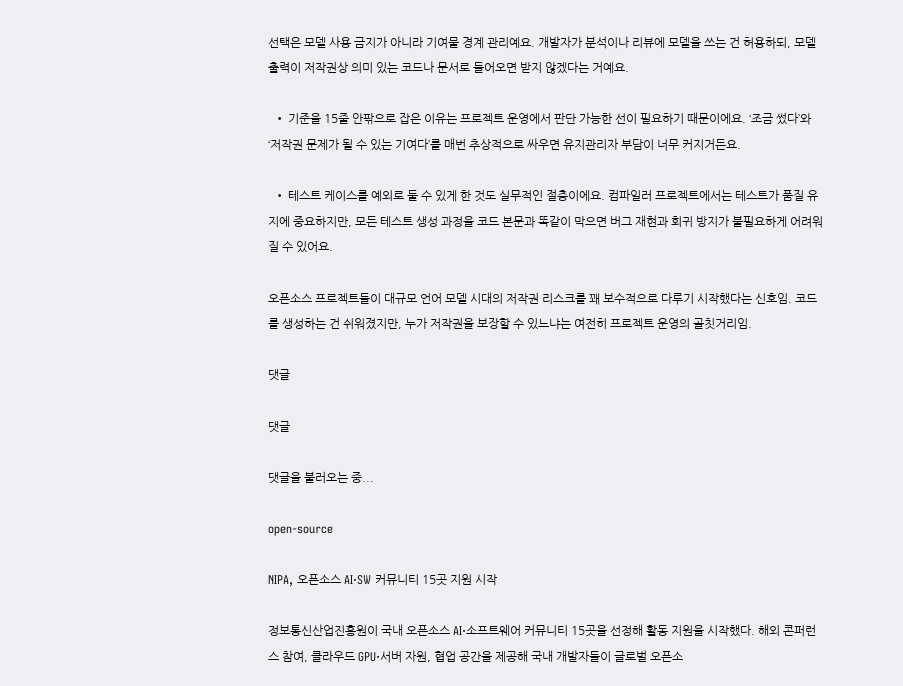선택은 모델 사용 금지가 아니라 기여물 경계 관리예요. 개발자가 분석이나 리뷰에 모델을 쓰는 건 허용하되, 모델 출력이 저작권상 의미 있는 코드나 문서로 들어오면 받지 않겠다는 거예요.

  • 기준을 15줄 안팎으로 잡은 이유는 프로젝트 운영에서 판단 가능한 선이 필요하기 때문이에요. ‘조금 썼다’와 ‘저작권 문제가 될 수 있는 기여다’를 매번 추상적으로 싸우면 유지관리자 부담이 너무 커지거든요.

  • 테스트 케이스를 예외로 둘 수 있게 한 것도 실무적인 절충이에요. 컴파일러 프로젝트에서는 테스트가 품질 유지에 중요하지만, 모든 테스트 생성 과정을 코드 본문과 똑같이 막으면 버그 재현과 회귀 방지가 불필요하게 어려워질 수 있어요.

오픈소스 프로젝트들이 대규모 언어 모델 시대의 저작권 리스크를 꽤 보수적으로 다루기 시작했다는 신호임. 코드를 생성하는 건 쉬워졌지만, 누가 저작권을 보장할 수 있느냐는 여전히 프로젝트 운영의 골칫거리임.

댓글

댓글

댓글을 불러오는 중...

open-source

NIPA, 오픈소스 AI·SW 커뮤니티 15곳 지원 시작

정보통신산업진흥원이 국내 오픈소스 AI·소프트웨어 커뮤니티 15곳을 선정해 활동 지원을 시작했다. 해외 콘퍼런스 참여, 클라우드 GPU·서버 자원, 협업 공간을 제공해 국내 개발자들이 글로벌 오픈소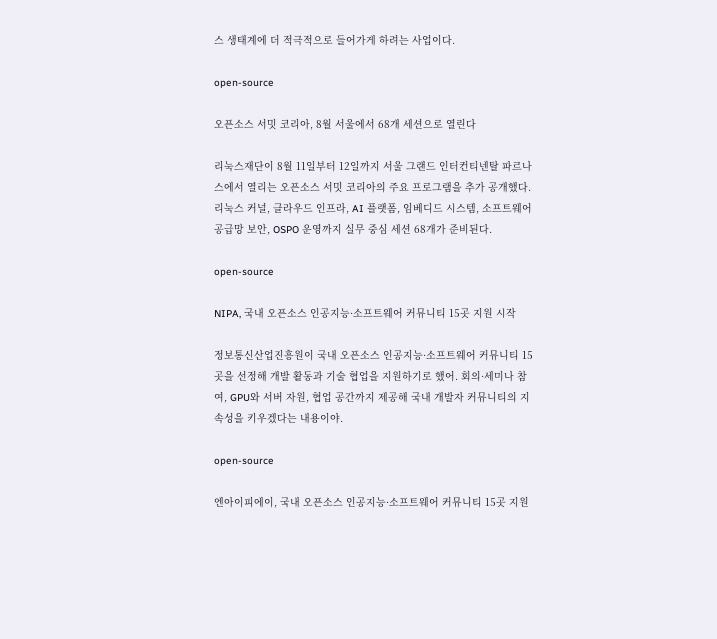스 생태계에 더 적극적으로 들어가게 하려는 사업이다.

open-source

오픈소스 서밋 코리아, 8월 서울에서 68개 세션으로 열린다

리눅스재단이 8월 11일부터 12일까지 서울 그랜드 인터컨티넨탈 파르나스에서 열리는 오픈소스 서밋 코리아의 주요 프로그램을 추가 공개했다. 리눅스 커널, 클라우드 인프라, AI 플랫폼, 임베디드 시스템, 소프트웨어 공급망 보안, OSPO 운영까지 실무 중심 세션 68개가 준비된다.

open-source

NIPA, 국내 오픈소스 인공지능·소프트웨어 커뮤니티 15곳 지원 시작

정보통신산업진흥원이 국내 오픈소스 인공지능·소프트웨어 커뮤니티 15곳을 선정해 개발 활동과 기술 협업을 지원하기로 했어. 회의·세미나 참여, GPU와 서버 자원, 협업 공간까지 제공해 국내 개발자 커뮤니티의 지속성을 키우겠다는 내용이야.

open-source

엔아이피에이, 국내 오픈소스 인공지능·소프트웨어 커뮤니티 15곳 지원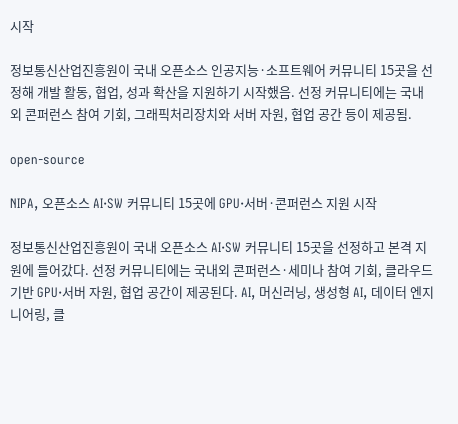시작

정보통신산업진흥원이 국내 오픈소스 인공지능·소프트웨어 커뮤니티 15곳을 선정해 개발 활동, 협업, 성과 확산을 지원하기 시작했음. 선정 커뮤니티에는 국내외 콘퍼런스 참여 기회, 그래픽처리장치와 서버 자원, 협업 공간 등이 제공됨.

open-source

NIPA, 오픈소스 AI·SW 커뮤니티 15곳에 GPU·서버·콘퍼런스 지원 시작

정보통신산업진흥원이 국내 오픈소스 AI·SW 커뮤니티 15곳을 선정하고 본격 지원에 들어갔다. 선정 커뮤니티에는 국내외 콘퍼런스·세미나 참여 기회, 클라우드 기반 GPU·서버 자원, 협업 공간이 제공된다. AI, 머신러닝, 생성형 AI, 데이터 엔지니어링, 클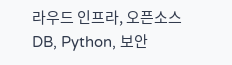라우드 인프라, 오픈소스 DB, Python, 보안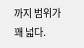까지 범위가 꽤 넓다.